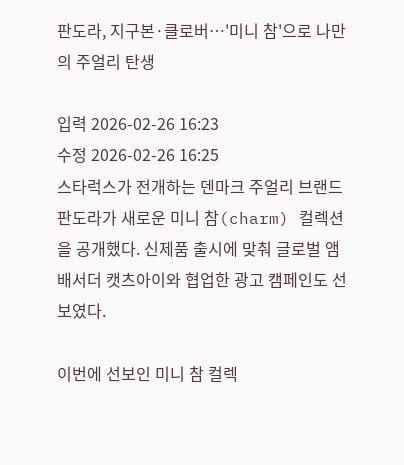판도라, 지구본·클로버…'미니 참'으로 나만의 주얼리 탄생

입력 2026-02-26 16:23
수정 2026-02-26 16:25
스타럭스가 전개하는 덴마크 주얼리 브랜드 판도라가 새로운 미니 참(charm) 컬렉션을 공개했다. 신제품 출시에 맞춰 글로벌 앰배서더 캣츠아이와 협업한 광고 캠페인도 선보였다.

이번에 선보인 미니 참 컬렉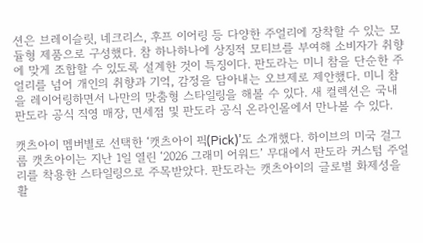션은 브레이슬릿, 네크리스, 후프 이어링 등 다양한 주얼리에 장착할 수 있는 모듈형 제품으로 구성했다. 참 하나하나에 상징적 모티브를 부여해 소비자가 취향에 맞게 조합할 수 있도록 설계한 것이 특징이다. 판도라는 미니 참을 단순한 주얼리를 넘어 개인의 취향과 기억, 감정을 담아내는 오브제로 제안했다. 미니 참을 레이어링하면서 나만의 맞춤형 스타일링을 해볼 수 있다. 새 컬렉션은 국내 판도라 공식 직영 매장, 면세점 및 판도라 공식 온라인몰에서 만나볼 수 있다.

캣츠아이 멤버별로 선택한 ‘캣츠아이 픽(Pick)’도 소개했다. 하이브의 미국 걸그룹 캣츠아이는 지난 1일 열린 ‘2026 그래미 어워드’ 무대에서 판도라 커스텀 주얼리를 착용한 스타일링으로 주목받았다. 판도라는 캣츠아이의 글로벌 화제성을 활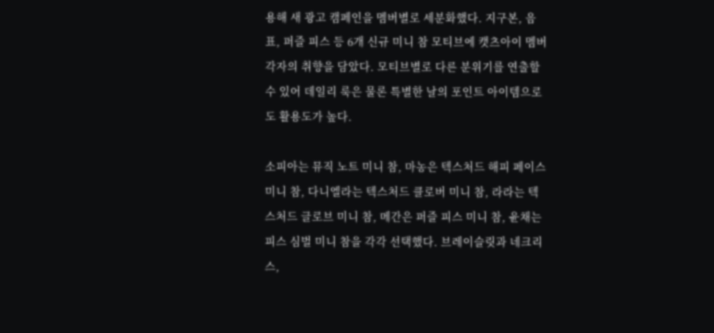용해 새 광고 캠페인을 멤버별로 세분화했다. 지구본, 음표, 퍼즐 피스 등 6개 신규 미니 참 모티브에 캣츠아이 멤버 각자의 취향을 담았다. 모티브별로 다른 분위기를 연출할 수 있어 데일리 룩은 물론 특별한 날의 포인트 아이템으로도 활용도가 높다.

소피아는 뮤직 노트 미니 참, 마농은 텍스처드 해피 페이스 미니 참, 다니엘라는 텍스처드 클로버 미니 참, 라라는 텍스처드 글로브 미니 참, 메간은 퍼즐 피스 미니 참, 윤채는 피스 심벌 미니 참을 각각 선택했다. 브레이슬릿과 네크리스,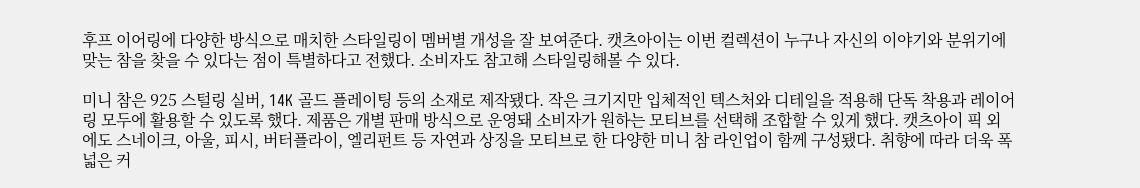후프 이어링에 다양한 방식으로 매치한 스타일링이 멤버별 개성을 잘 보여준다. 캣츠아이는 이번 컬렉션이 누구나 자신의 이야기와 분위기에 맞는 참을 찾을 수 있다는 점이 특별하다고 전했다. 소비자도 참고해 스타일링해볼 수 있다.

미니 참은 925 스털링 실버, 14K 골드 플레이팅 등의 소재로 제작됐다. 작은 크기지만 입체적인 텍스처와 디테일을 적용해 단독 착용과 레이어링 모두에 활용할 수 있도록 했다. 제품은 개별 판매 방식으로 운영돼 소비자가 원하는 모티브를 선택해 조합할 수 있게 했다. 캣츠아이 픽 외에도 스네이크, 아울, 피시, 버터플라이, 엘리펀트 등 자연과 상징을 모티브로 한 다양한 미니 참 라인업이 함께 구성됐다. 취향에 따라 더욱 폭넓은 커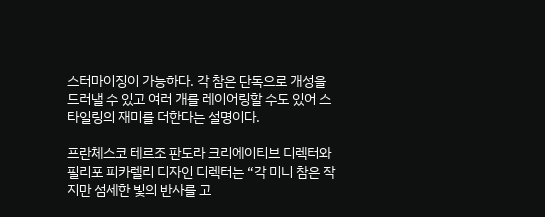스터마이징이 가능하다. 각 참은 단독으로 개성을 드러낼 수 있고 여러 개를 레이어링할 수도 있어 스타일링의 재미를 더한다는 설명이다.

프란체스코 테르조 판도라 크리에이티브 디렉터와 필리포 피카렐리 디자인 디렉터는 “각 미니 참은 작지만 섬세한 빛의 반사를 고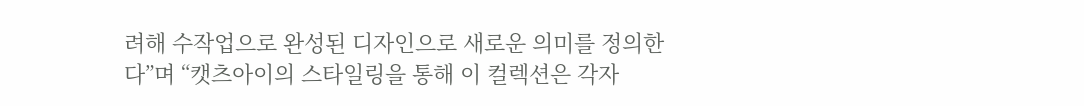려해 수작업으로 완성된 디자인으로 새로운 의미를 정의한다”며 “캣츠아이의 스타일링을 통해 이 컬렉션은 각자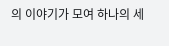의 이야기가 모여 하나의 세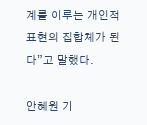계를 이루는 개인적 표현의 집합체가 된다”고 말했다.

안혜원 기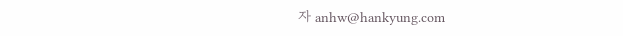자 anhw@hankyung.com